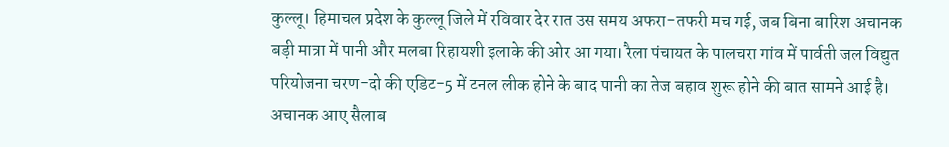कुल्लू। हिमाचल प्रदेश के कुल्लू जिले में रविवार देर रात उस समय अफरा-तफरी मच गई, जब बिना बारिश अचानक बड़ी मात्रा में पानी और मलबा रिहायशी इलाके की ओर आ गया। रैला पंचायत के पालचरा गांव में पार्वती जल विद्युत परियोजना चरण-दो की एडिट-5 में टनल लीक होने के बाद पानी का तेज बहाव शुरू होने की बात सामने आई है। अचानक आए सैलाब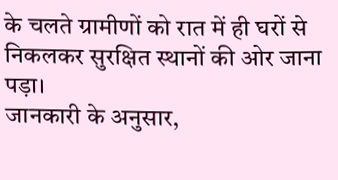के चलते ग्रामीणों को रात में ही घरों से निकलकर सुरक्षित स्थानों की ओर जाना पड़ा।
जानकारी के अनुसार,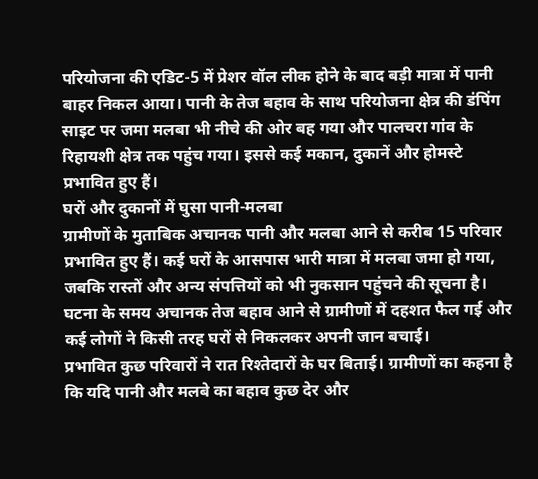परियोजना की एडिट-5 में प्रेशर वॉल लीक होने के बाद बड़ी मात्रा में पानी बाहर निकल आया। पानी के तेज बहाव के साथ परियोजना क्षेत्र की डंपिंग साइट पर जमा मलबा भी नीचे की ओर बह गया और पालचरा गांव के रिहायशी क्षेत्र तक पहुंच गया। इससे कई मकान, दुकानें और होमस्टे प्रभावित हुए हैं।
घरों और दुकानों में घुसा पानी-मलबा
ग्रामीणों के मुताबिक अचानक पानी और मलबा आने से करीब 15 परिवार प्रभावित हुए हैं। कई घरों के आसपास भारी मात्रा में मलबा जमा हो गया, जबकि रास्तों और अन्य संपत्तियों को भी नुकसान पहुंचने की सूचना है। घटना के समय अचानक तेज बहाव आने से ग्रामीणों में दहशत फैल गई और कई लोगों ने किसी तरह घरों से निकलकर अपनी जान बचाई।
प्रभावित कुछ परिवारों ने रात रिश्तेदारों के घर बिताई। ग्रामीणों का कहना है कि यदि पानी और मलबे का बहाव कुछ देर और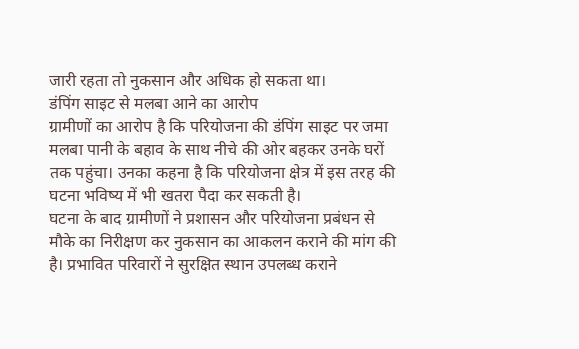जारी रहता तो नुकसान और अधिक हो सकता था।
डंपिंग साइट से मलबा आने का आरोप
ग्रामीणों का आरोप है कि परियोजना की डंपिंग साइट पर जमा मलबा पानी के बहाव के साथ नीचे की ओर बहकर उनके घरों तक पहुंचा। उनका कहना है कि परियोजना क्षेत्र में इस तरह की घटना भविष्य में भी खतरा पैदा कर सकती है।
घटना के बाद ग्रामीणों ने प्रशासन और परियोजना प्रबंधन से मौके का निरीक्षण कर नुकसान का आकलन कराने की मांग की है। प्रभावित परिवारों ने सुरक्षित स्थान उपलब्ध कराने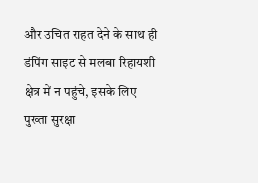और उचित राहत देने के साथ ही डंपिंग साइट से मलबा रिहायशी क्षेत्र में न पहुंचे, इसके लिए पुख्ता सुरक्षा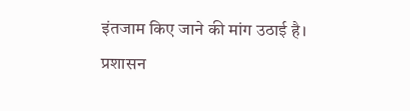इंतजाम किए जाने की मांग उठाई है।
प्रशासन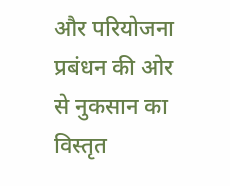और परियोजना प्रबंधन की ओर से नुकसान का विस्तृत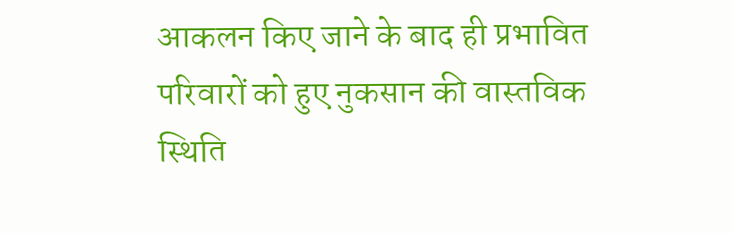आकलन किए जाने के बाद ही प्रभावित परिवारों को हुए नुकसान की वास्तविक स्थिति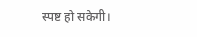स्पष्ट हो सकेगी।